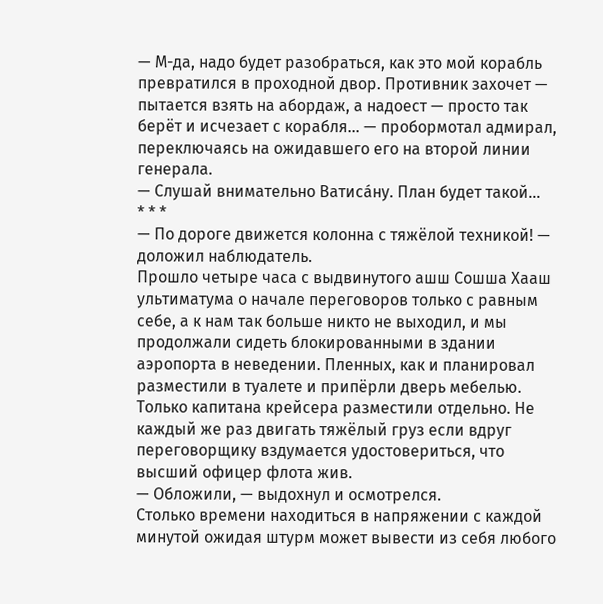— М-да, надо будет разобраться, как это мой корабль превратился в проходной двор. Противник захочет — пытается взять на абордаж, а надоест — просто так берёт и исчезает с корабля… — пробормотал адмирал, переключаясь на ожидавшего его на второй линии генерала.
— Слушай внимательно Ватиса́ну. План будет такой…
* * *
— По дороге движется колонна с тяжёлой техникой! — доложил наблюдатель.
Прошло четыре часа с выдвинутого ашш Сошша Хааш ультиматума о начале переговоров только с равным себе, а к нам так больше никто не выходил, и мы продолжали сидеть блокированными в здании аэропорта в неведении. Пленных, как и планировал разместили в туалете и припёрли дверь мебелью. Только капитана крейсера разместили отдельно. Не каждый же раз двигать тяжёлый груз если вдруг переговорщику вздумается удостовериться, что высший офицер флота жив.
— Обложили, — выдохнул и осмотрелся.
Столько времени находиться в напряжении с каждой минутой ожидая штурм может вывести из себя любого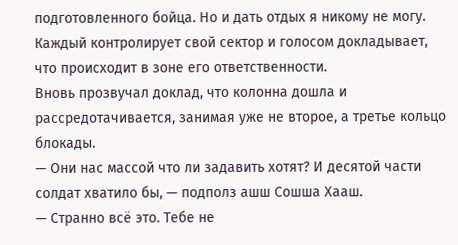подготовленного бойца. Но и дать отдых я никому не могу. Каждый контролирует свой сектор и голосом докладывает, что происходит в зоне его ответственности.
Вновь прозвучал доклад, что колонна дошла и рассредотачивается, занимая уже не второе, а третье кольцо блокады.
— Они нас массой что ли задавить хотят? И десятой части солдат хватило бы, — подполз ашш Сошша Хааш.
— Странно всё это. Тебе не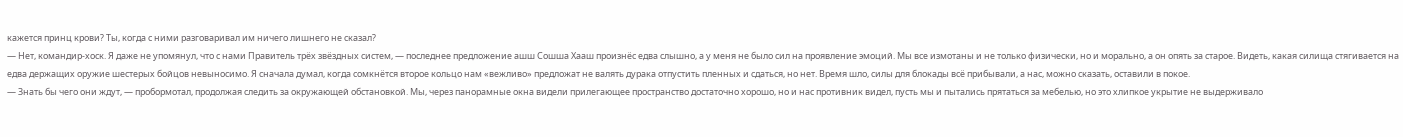кажется принц крови? Ты, когда с ними разговаривал им ничего лишнего не сказал?
— Нет, командир-хоск. Я даже не упомянул, что с нами Правитель трёх звёздных систем, — последнее предложение ашш Сошша Хааш произнёс едва слышно, а у меня не было сил на проявление эмоций. Мы все измотаны и не только физически, но и морально, а он опять за старое. Видеть, какая силища стягивается на едва держащих оружие шестерых бойцов невыносимо. Я сначала думал, когда сомкнётся второе кольцо нам «вежливо» предложат не валять дурака отпустить пленных и сдаться, но нет. Время шло, силы для блокады всё прибывали, а нас, можно сказать, оставили в покое.
— Знать бы чего они ждут, — пробормотал, продолжая следить за окружающей обстановкой. Мы, через панорамные окна видели прилегающее пространство достаточно хорошо, но и нас противник видел, пусть мы и пытались прятаться за мебелью, но это хлипкое укрытие не выдерживало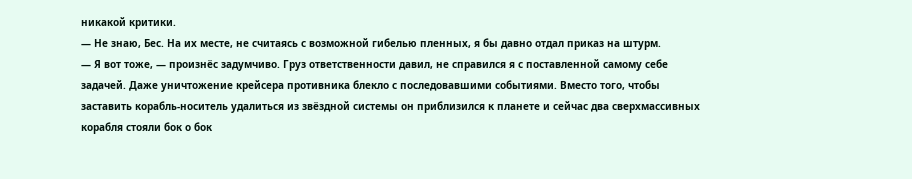никакой критики.
— Не знаю, Бес. На их месте, не считаясь с возможной гибелью пленных, я бы давно отдал приказ на штурм.
— Я вот тоже, — произнёс задумчиво. Груз ответственности давил, не справился я с поставленной самому себе задачей. Даже уничтожение крейсера противника блекло с последовавшими событиями. Вместо того, чтобы заставить корабль-носитель удалиться из звёздной системы он приблизился к планете и сейчас два сверхмассивных корабля стояли бок о бок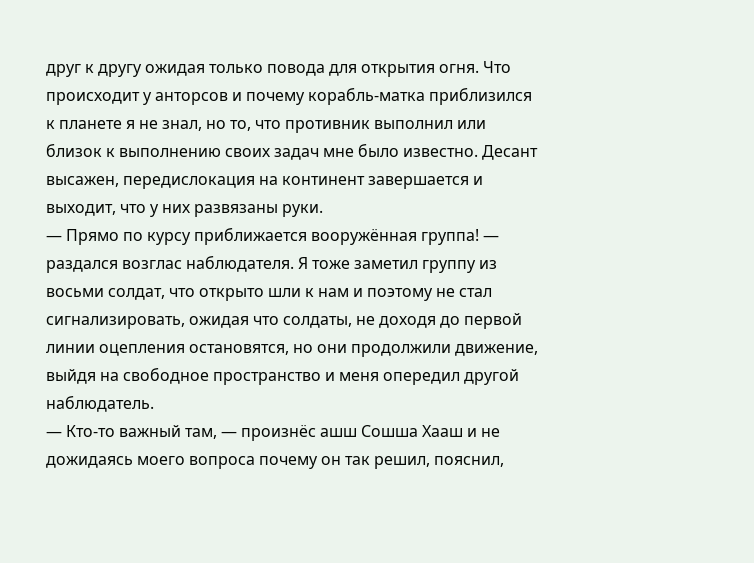друг к другу ожидая только повода для открытия огня. Что происходит у анторсов и почему корабль-матка приблизился к планете я не знал, но то, что противник выполнил или близок к выполнению своих задач мне было известно. Десант высажен, передислокация на континент завершается и выходит, что у них развязаны руки.
— Прямо по курсу приближается вооружённая группа! — раздался возглас наблюдателя. Я тоже заметил группу из восьми солдат, что открыто шли к нам и поэтому не стал сигнализировать, ожидая что солдаты, не доходя до первой линии оцепления остановятся, но они продолжили движение, выйдя на свободное пространство и меня опередил другой наблюдатель.
— Кто-то важный там, — произнёс ашш Сошша Хааш и не дожидаясь моего вопроса почему он так решил, пояснил,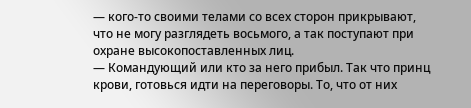— кого-то своими телами со всех сторон прикрывают, что не могу разглядеть восьмого, а так поступают при охране высокопоставленных лиц.
— Командующий или кто за него прибыл. Так что принц крови, готовься идти на переговоры. То, что от них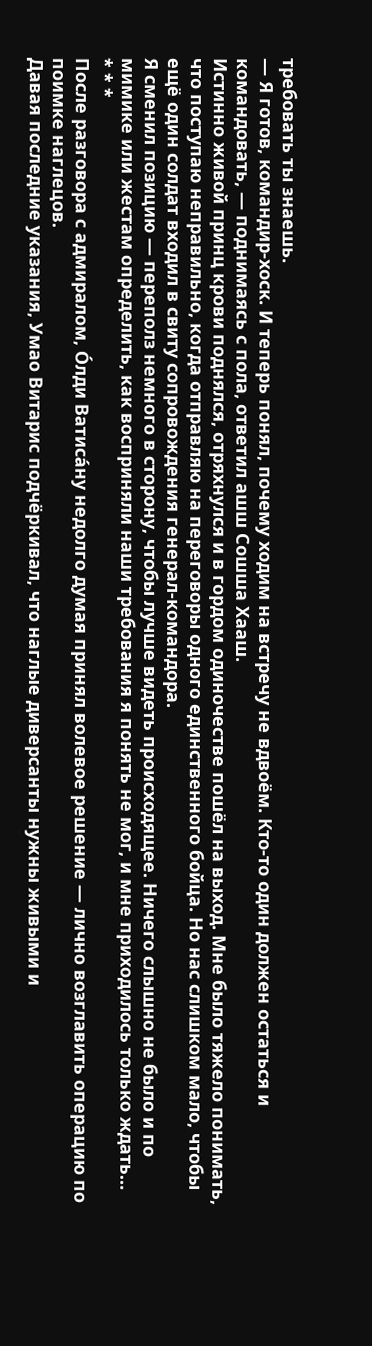требовать ты знаешь.
— Я готов, командир-хоск. И теперь понял, почему ходим на встречу не вдвоём. Кто-то один должен остаться и командовать, — поднимаясь с пола, ответил ашш Сошша Хааш.
Истинно живой принц крови поднялся, отряхнулся и в гордом одиночестве пошёл на выход. Мне было тяжело понимать, что поступаю неправильно, когда отправляю на переговоры одного единственного бойца. Но нас слишком мало, чтобы ещё один солдат входил в свиту сопровождения генерал-командора.
Я сменил позицию — переполз немного в сторону, чтобы лучше видеть происходящее. Ничего слышно не было и по мимике или жестам определить, как восприняли наши требования я понять не мог, и мне приходилось только ждать…
* * *
После разговора с адмиралом, О́лди Ватиса́ну недолго думая принял волевое решение — лично возглавить операцию по поимке наглецов.
Давая последние указания, Умао Витарис подчёркивал, что наглые диверсанты нужны живыми и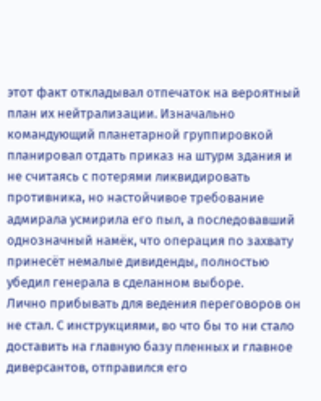этот факт откладывал отпечаток на вероятный план их нейтрализации. Изначально командующий планетарной группировкой планировал отдать приказ на штурм здания и не считаясь с потерями ликвидировать противника, но настойчивое требование адмирала усмирила его пыл, а последовавший однозначный намёк, что операция по захвату принесёт немалые дивиденды, полностью убедил генерала в сделанном выборе.
Лично прибывать для ведения переговоров он не стал. С инструкциями, во что бы то ни стало доставить на главную базу пленных и главное диверсантов, отправился его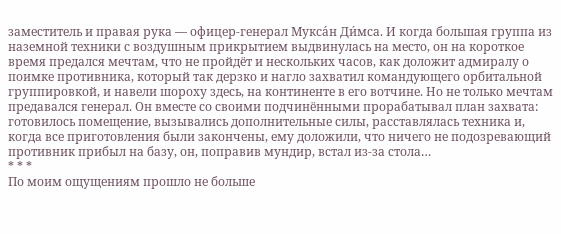заместитель и правая рука — офицер-генерал Мукса́н Ди́мса. И когда большая группа из наземной техники с воздушным прикрытием выдвинулась на место, он на короткое время предался мечтам, что не пройдёт и нескольких часов, как доложит адмиралу о поимке противника, который так дерзко и нагло захватил командующего орбитальной группировкой, и навели шороху здесь, на континенте в его вотчине. Но не только мечтам предавался генерал. Он вместе со своими подчинёнными прорабатывал план захвата: готовилось помещение, вызывались дополнительные силы, расставлялась техника и, когда все приготовления были закончены, ему доложили, что ничего не подозревающий противник прибыл на базу, он, поправив мундир, встал из-за стола…
* * *
По моим ощущениям прошло не больше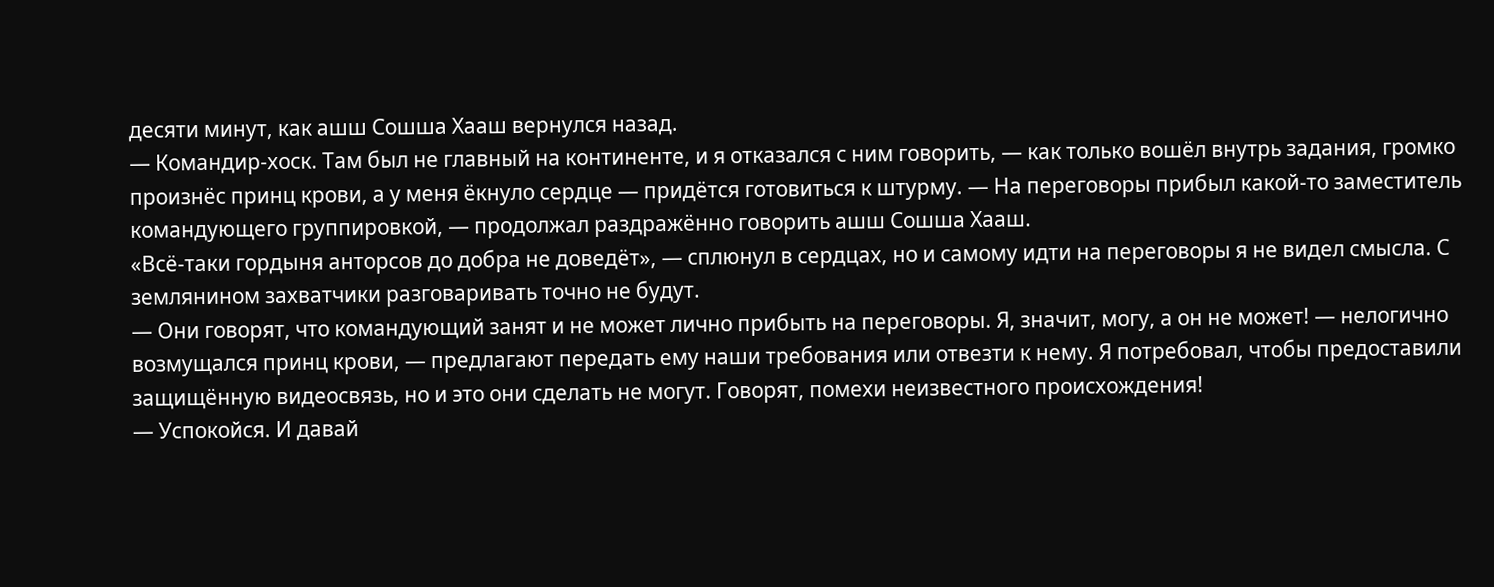десяти минут, как ашш Сошша Хааш вернулся назад.
— Командир-хоск. Там был не главный на континенте, и я отказался с ним говорить, — как только вошёл внутрь задания, громко произнёс принц крови, а у меня ёкнуло сердце — придётся готовиться к штурму. — На переговоры прибыл какой-то заместитель командующего группировкой, — продолжал раздражённо говорить ашш Сошша Хааш.
«Всё-таки гордыня анторсов до добра не доведёт», — сплюнул в сердцах, но и самому идти на переговоры я не видел смысла. С землянином захватчики разговаривать точно не будут.
— Они говорят, что командующий занят и не может лично прибыть на переговоры. Я, значит, могу, а он не может! — нелогично возмущался принц крови, — предлагают передать ему наши требования или отвезти к нему. Я потребовал, чтобы предоставили защищённую видеосвязь, но и это они сделать не могут. Говорят, помехи неизвестного происхождения!
— Успокойся. И давай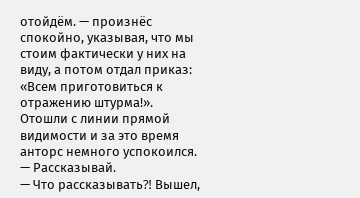отойдём. — произнёс спокойно, указывая, что мы стоим фактически у них на виду, а потом отдал приказ: «Всем приготовиться к отражению штурма!».
Отошли с линии прямой видимости и за это время анторс немного успокоился.
— Рассказывай.
— Что рассказывать⁈ Вышел,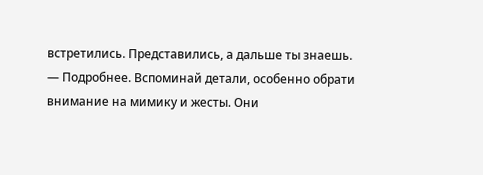встретились. Представились, а дальше ты знаешь.
— Подробнее. Вспоминай детали, особенно обрати внимание на мимику и жесты. Они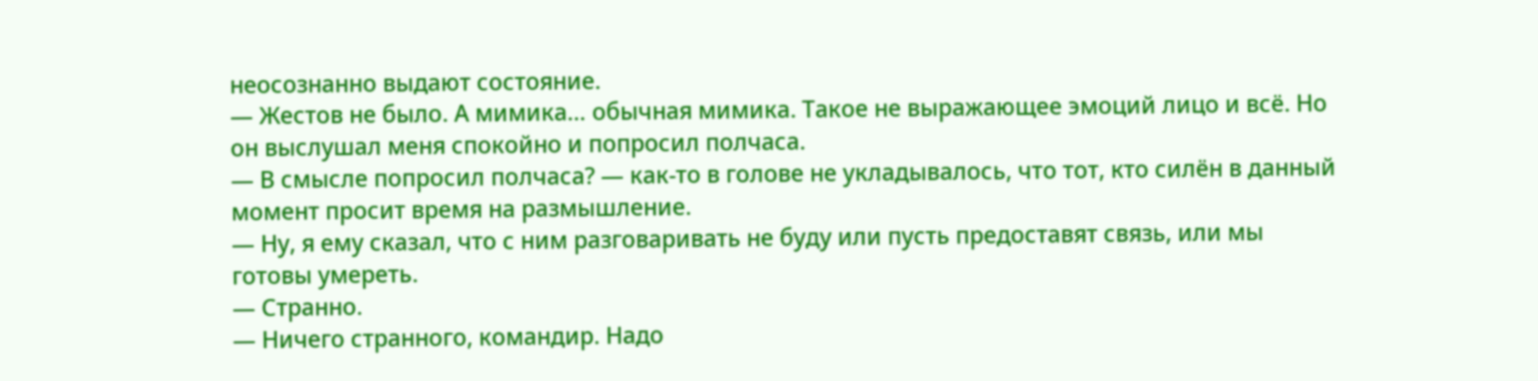неосознанно выдают состояние.
— Жестов не было. А мимика… обычная мимика. Такое не выражающее эмоций лицо и всё. Но он выслушал меня спокойно и попросил полчаса.
— В смысле попросил полчаса? — как-то в голове не укладывалось, что тот, кто силён в данный момент просит время на размышление.
— Ну, я ему сказал, что с ним разговаривать не буду или пусть предоставят связь, или мы готовы умереть.
— Странно.
— Ничего странного, командир. Надо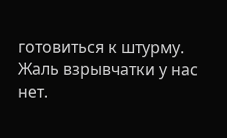готовиться к штурму. Жаль взрывчатки у нас нет.